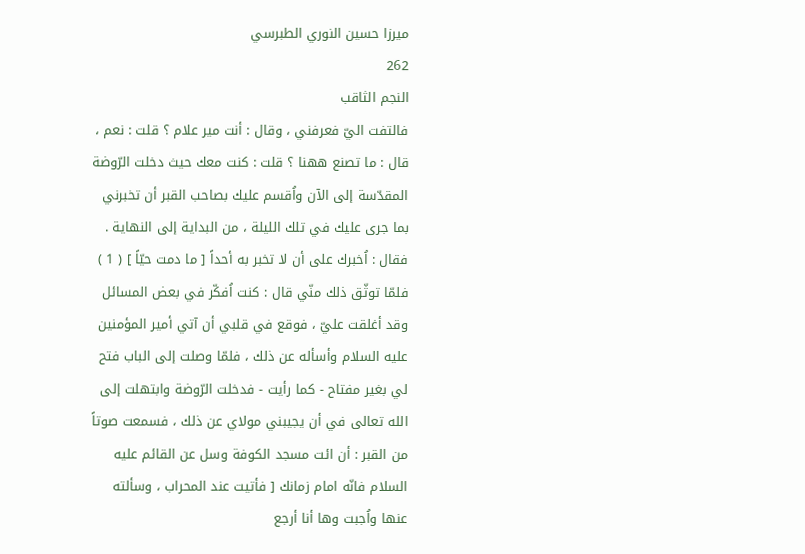ميرزا حسين النوري الطبرسي
262
النجم الثاقب
فالتفت اليّ فعرفني ، وقال : أنت مير علام ؟ قلت : نعم ، قال : ما تصنع ههنا ؟ قلت : كنت معك حيث دخلت الرّوضة المقدّسة إلى الآن واُقسم عليك بصاحب القبر أن تخبرني بما جرى عليك في تلك الليلة ، من البداية إلى النهاية . فقال : اُخبرك على أن لا تخبر به أحداً [ ما دمت حيّاً ] ( 1 ) فلمّا توثّق ذلك منّي قال : كنت اُفكّر في بعض المسائل وقد أغلقت عليّ ، فوقع في قلبي أن آتي أمير المؤمنين عليه السلام وأسأله عن ذلك ، فلمّا وصلت إلى الباب فتح لي بغير مفتاح - كما رأيت - فدخلت الرّوضة وابتهلت إلى الله تعالى في أن يجيبني مولاي عن ذلك ، فسمعت صوتاً من القبر : أن ائت مسجد الكوفة وسل عن القائم عليه السلام فانّه امام زمانك [ فأتيت عند المحراب ، وسألته عنها واُجبت وها أنا أرجع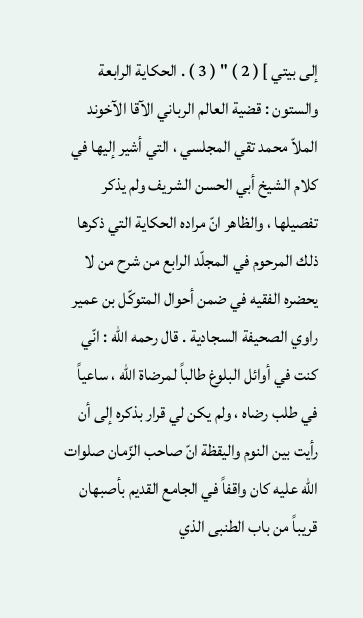إلى بيتي ] ( 2 ) " ( 3 ) . الحكاية الرابعة والستون : قضية العالم الرباني الآقا الآخوند الملاّ محمد تقي المجلسي ، التي أشير إليها في كلام الشيخ أبي الحسن الشريف ولم يذكر تفصيلها ، والظاهر انّ مراده الحكاية التي ذكرها ذلك المرحوم في المجلّد الرابع من شرح من لا يحضره الفقيه في ضمن أحوال المتوكّل بن عمير راوي الصحيفة السجادية . قال رحمه الله : انّي كنت في أوائل البلوغ طالباً لمرضاة الله ، ساعياً في طلب رضاه ، ولم يكن لي قرار بذكره إلى أن رأيت بين النوم واليقظة انّ صاحب الزّمان صلوات الله عليه كان واقفاً في الجامع القديم بأصبهان قريباً من باب الطنبى الذي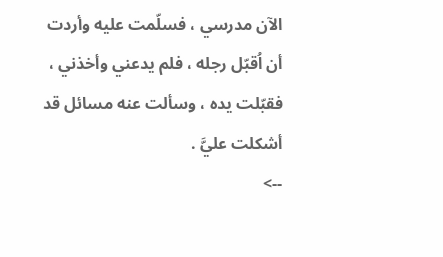الآن مدرسي ، فسلّمت عليه وأردت أن اُقبّل رجله ، فلم يدعني وأخذني ، فقبّلت يده ، وسألت عنه مسائل قد أشكلت عليَّ .
-->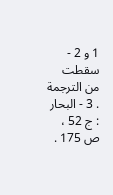1 و 2 - سقطت من الترجمة . 3 - البحار : ج 52 ، ص 175 .